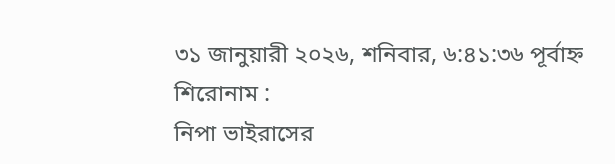৩১ জানুয়ারী ২০২৬, শনিবার, ৬:৪১:৩৬ পূর্বাহ্ন
শিরোনাম :
নিপা ভাইরাসের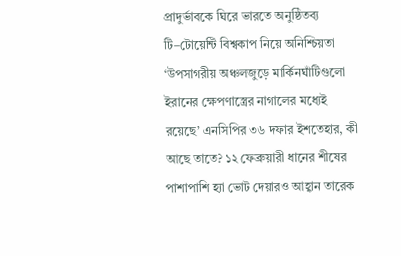প্রাদুর্ভাবকে ঘিরে ভারতে অনুষ্ঠিতব্য টি–টোয়েন্টি বিশ্বকাপ নিয়ে অনিশ্চিয়তা ‘উপসাগরীয় অঞ্চলজুড়ে মার্কিনঘাঁটিগুলো ইরানের ক্ষেপণাস্ত্রের নাগালের মধ্যেই রয়েছে’ এনসিপির ৩৬ দফার ইশতেহার, কী আছে তাতে? ১২ ফেব্রুয়ারী ধানের শীষের পাশাপাশি হ্যা ভোট দেয়ারও আহ্বান তারেক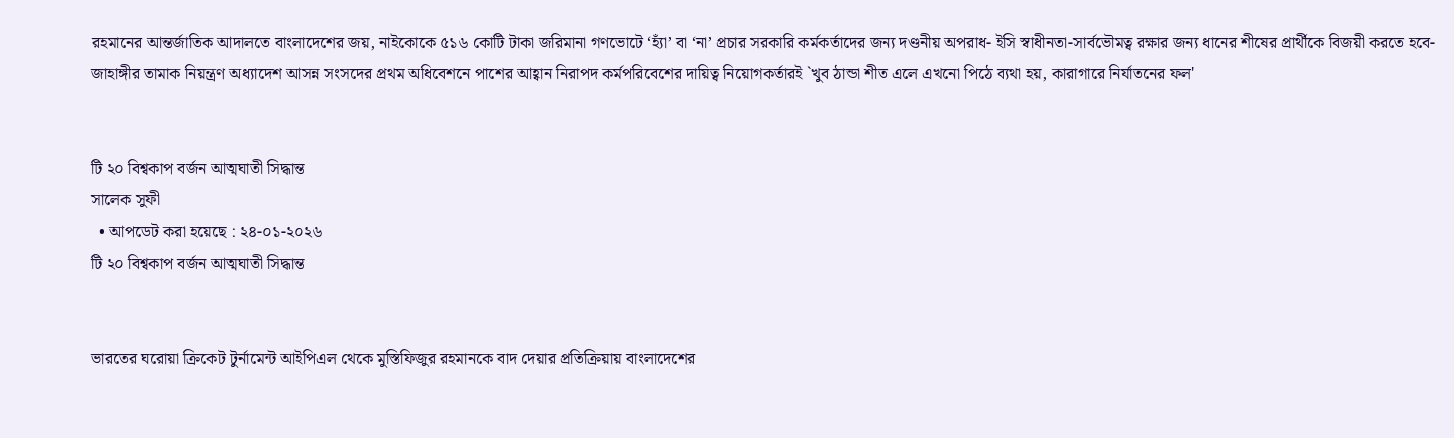রহমানের আন্তর্জাতিক আদালতে বাংলাদেশের জয়, নাইকোকে ৫১৬ কোটি টাকা জরিমানা গণভোটে ‘হ্যাঁ’ বা ‘না’ প্রচার সরকারি কর্মকর্তাদের জন্য দণ্ডনীয় অপরাধ- ইসি স্বাধীনতা-সার্বভৌমত্ব রক্ষার জন্য ধানের শীষের প্রার্থীকে বিজয়ী করতে হবে- জাহাঙ্গীর তামাক নিয়ন্ত্রণ অধ্যাদেশ আসন্ন সংসদের প্রথম অধিবেশনে পাশের আহ্বান নিরাপদ কর্মপরিবেশের দায়িত্ব নিয়োগকর্তারই `খুব ঠান্ডা শীত এলে এখনো পিঠে ব্যথা হয়, কারাগারে নির্যাতনের ফল'


টি ২০ বিশ্বকাপ বর্জন আত্মঘাতী সিদ্ধান্ত
সালেক সুফী
  • আপডেট করা হয়েছে : ২৪-০১-২০২৬
টি ২০ বিশ্বকাপ বর্জন আত্মঘাতী সিদ্ধান্ত


ভারতের ঘরোয়া ক্রিকেট টুর্নামেন্ট আইপিএল থেকে মুস্তিফিজুর রহমানকে বাদ দেয়ার প্রতিক্রিয়ায় বাংলাদেশের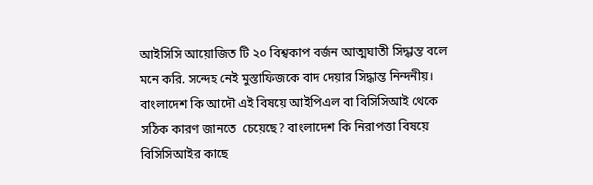আইসিসি আয়োজিত টি ২০ বিশ্বকাপ বর্জন আত্মঘাতী সিদ্ধান্ত বলে মনে করি. সন্দেহ নেই মুস্তাফিজকে বাদ দেয়ার সিদ্ধান্ত নিন্দনীয়। বাংলাদেশ কি আদৌ এই বিষয়ে আইপিএল বা বিসিসিআই থেকে সঠিক কারণ জানতে  চেয়েছে? বাংলাদেশ কি নিরাপত্তা বিষয়ে বিসিসিআইর কাছে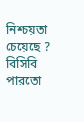নিশ্চয়তা  চেয়েছে ? বিসিবি  পারতো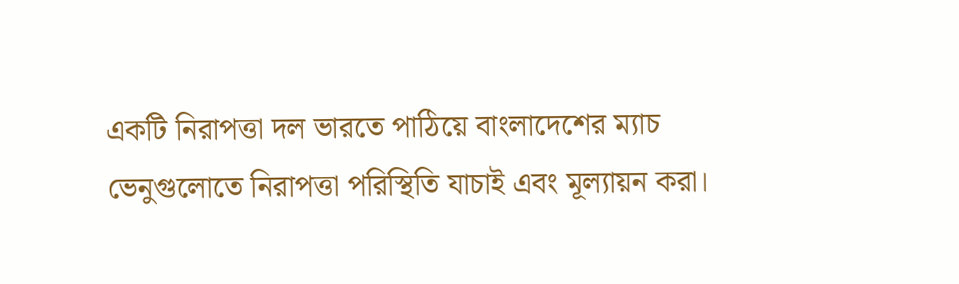একটি নিরাপত্তা দল ভারতে পাঠিয়ে বাংলাদেশের ম্যাচ ভেনুগুলোতে নিরাপত্তা পরিস্থিতি যাচাই এবং মূল্যায়ন করা।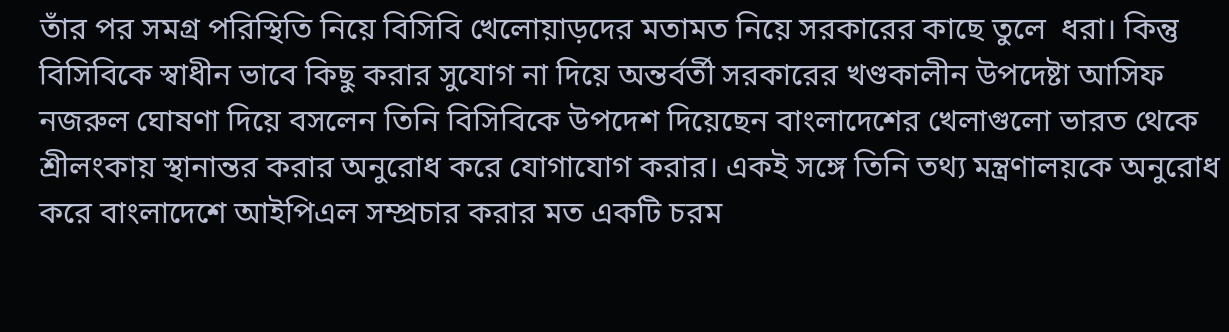তাঁর পর সমগ্র পরিস্থিতি নিয়ে বিসিবি খেলোয়াড়দের মতামত নিয়ে সরকারের কাছে তুলে  ধরা। কিন্তু বিসিবিকে স্বাধীন ভাবে কিছু করার সুযোগ না দিয়ে অন্তর্বর্তী সরকারের খণ্ডকালীন উপদেষ্টা আসিফ নজরুল ঘোষণা দিয়ে বসলেন তিনি বিসিবিকে উপদেশ দিয়েছেন বাংলাদেশের খেলাগুলো ভারত থেকে শ্রীলংকায় স্থানান্তর করার অনুরোধ করে যোগাযোগ করার। একই সঙ্গে তিনি তথ্য মন্ত্রণালয়কে অনুরোধ করে বাংলাদেশে আইপিএল সম্প্রচার করার মত একটি চরম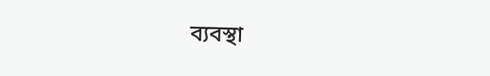ব্যবস্থা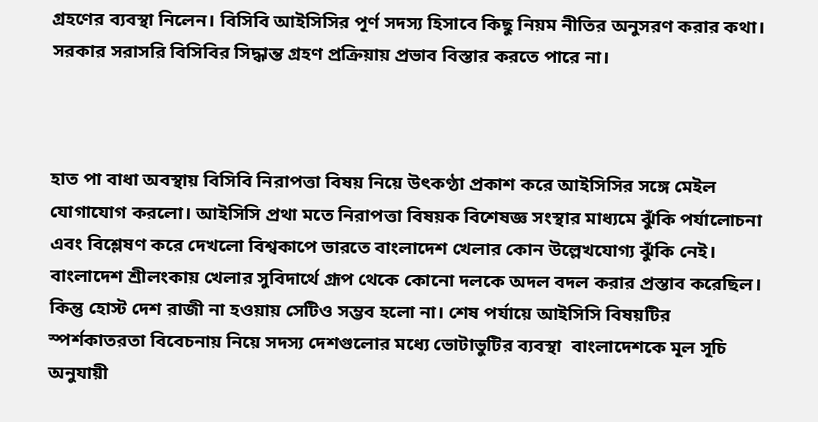গ্রহণের ব্যবস্থা নিলেন। বিসিবি আইসিসির পূর্ণ সদস্য হিসাবে কিছু নিয়ম নীতির অনুসরণ করার কথা।  সরকার সরাসরি বিসিবির সিদ্ধান্ত গ্রহণ প্রক্রিয়ায় প্রভাব বিস্তার করতে পারে না।



হাত পা বাধা অবস্থায় বিসিবি নিরাপত্তা বিষয় নিয়ে উৎকণ্ঠা প্রকাশ করে আইসিসির সঙ্গে মেইল যোগাযোগ করলো। আইসিসি প্রথা মতে নিরাপত্তা বিষয়ক বিশেষজ্ঞ সংস্থার মাধ্যমে ঝুঁকি পর্যালোচনা এবং বিশ্লেষণ করে দেখলো বিশ্বকাপে ভারতে বাংলাদেশ খেলার কোন উল্লেখযোগ্য ঝুঁকি নেই। বাংলাদেশ শ্রীলংকায় খেলার সুবিদার্থে গ্রূপ থেকে কোনো দলকে অদল বদল করার প্রস্তাব করেছিল। কিন্তু হোস্ট দেশ রাজী না হওয়ায় সেটিও সম্ভব হলো না। শেষ পর্যায়ে আইসিসি বিষয়টির স্পর্শকাতরতা বিবেচনায় নিয়ে সদস্য দেশগুলোর মধ্যে ভোটাভুটির ব্যবস্থা  বাংলাদেশকে মূল সূচি অনুযায়ী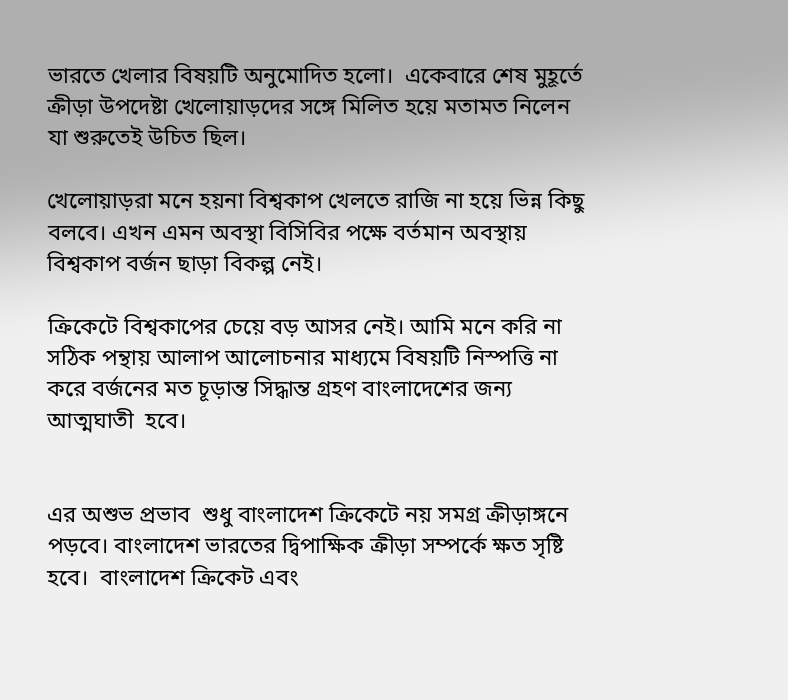ভারতে খেলার বিষয়টি অনুমোদিত হলো।  একেবারে শেষ মুহূর্তে ক্রীড়া উপদেষ্টা খেলোয়াড়দের সঙ্গে মিলিত হয়ে মতামত নিলেন যা শুরুতেই উচিত ছিল।

খেলোয়াড়রা মনে হয়না বিশ্বকাপ খেলতে রাজি না হয়ে ভিন্ন কিছু বলবে। এখন এমন অবস্থা বিসিবির পক্ষে বর্তমান অবস্থায় বিশ্বকাপ বর্জন ছাড়া বিকল্প নেই।

ক্রিকেটে বিশ্বকাপের চেয়ে বড় আসর নেই। আমি মনে করি না সঠিক পন্থায় আলাপ আলোচনার মাধ্যমে বিষয়টি নিস্পত্তি না করে বর্জনের মত চূড়ান্ত সিদ্ধান্ত গ্রহণ বাংলাদেশের জন্য আত্মঘাতী  হবে।


এর অশুভ প্রভাব  শুধু বাংলাদেশ ক্রিকেটে নয় সমগ্র ক্রীড়াঙ্গনে পড়বে। বাংলাদেশ ভারতের দ্বিপাক্ষিক ক্রীড়া সম্পর্কে ক্ষত সৃষ্টি হবে।  বাংলাদেশ ক্রিকেট এবং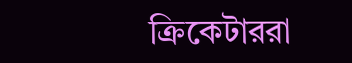ক্রিকেটাররা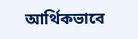আর্থিকভাবে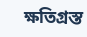ক্ষতিগ্রস্ত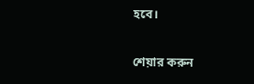হবে।

শেয়ার করুন